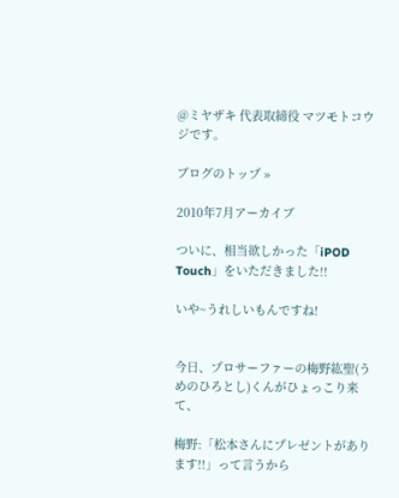@ミヤザキ 代表取締役 マツモトコウジです。

ブログのトップ »

2010年7月アーカイブ

ついに、相当欲しかった「iPOD Touch」をいただきました!!

いや~うれしいもんですね!


今日、プロサーファーの梅野紘聖(うめのひろとし)くんがひょっこり来て、

梅野:「松本さんにプレゼントがあります!!」って言うから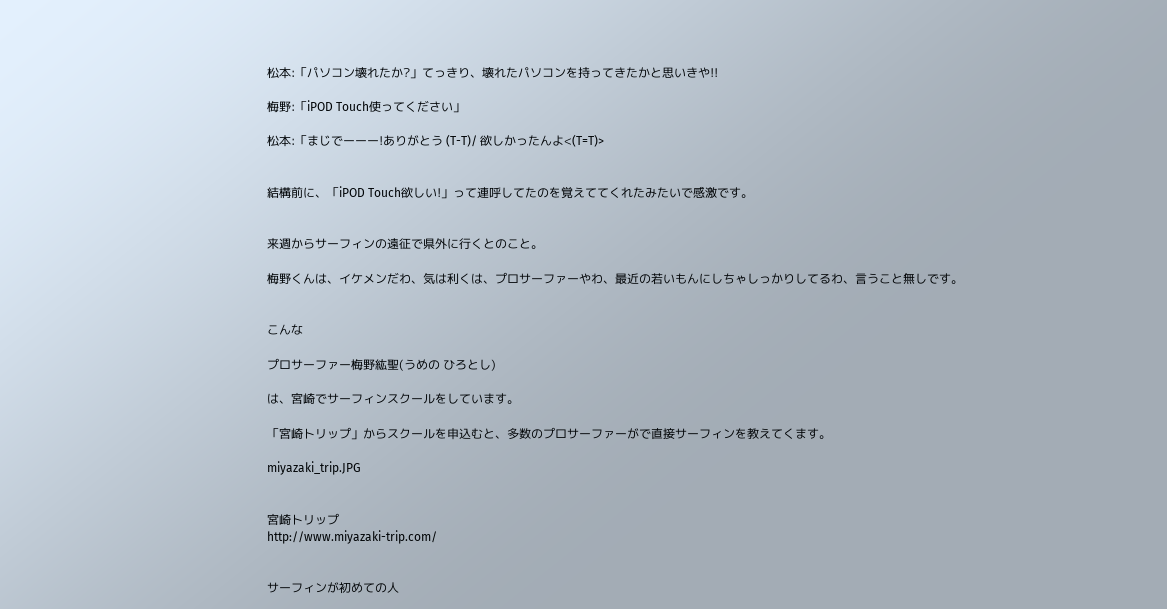松本:「パソコン壊れたか?」てっきり、壊れたパソコンを持ってきたかと思いきや!!

梅野:「iPOD Touch使ってください」

松本:「まじでーーー!ありがとう (T-T)/ 欲しかったんよ<(T=T)>


結構前に、「iPOD Touch欲しい!」って連呼してたのを覚えててくれたみたいで感激です。


来週からサーフィンの遠征で県外に行くとのこと。

梅野くんは、イケメンだわ、気は利くは、プロサーファーやわ、最近の若いもんにしちゃしっかりしてるわ、言うこと無しです。


こんな

プロサーファー梅野紘聖(うめの ひろとし)

は、宮崎でサーフィンスクールをしています。

「宮崎トリップ」からスクールを申込むと、多数のプロサーファーがで直接サーフィンを教えてくます。

miyazaki_trip.JPG


宮崎トリップ
http://www.miyazaki-trip.com/


サーフィンが初めての人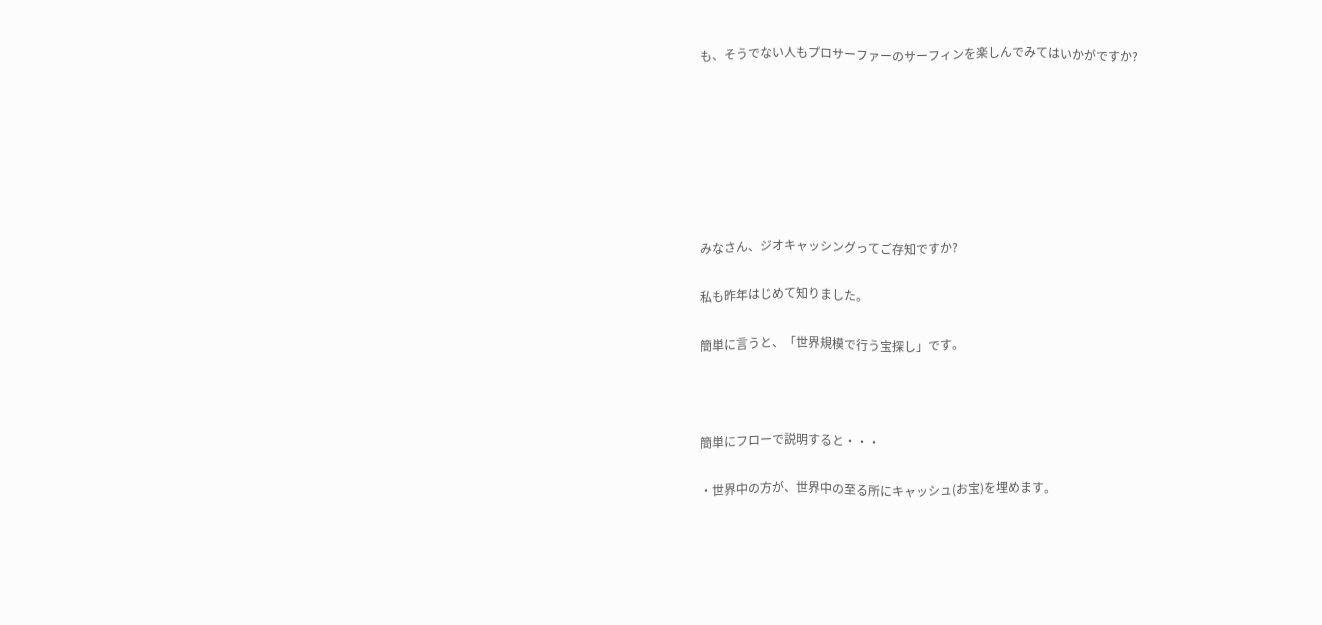も、そうでない人もプロサーファーのサーフィンを楽しんでみてはいかがですか?







みなさん、ジオキャッシングってご存知ですか?

私も昨年はじめて知りました。

簡単に言うと、「世界規模で行う宝探し」です。



簡単にフローで説明すると・・・

・世界中の方が、世界中の至る所にキャッシュ(お宝)を埋めます。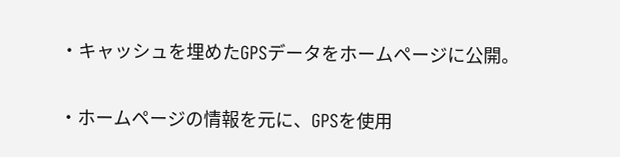・キャッシュを埋めたGPSデータをホームページに公開。

・ホームページの情報を元に、GPSを使用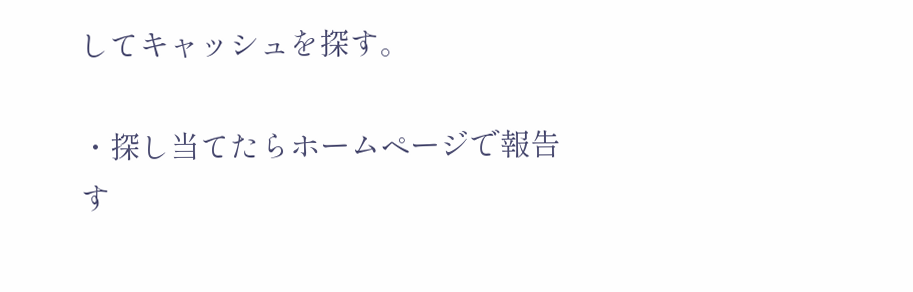してキャッシュを探す。

・探し当てたらホームページで報告す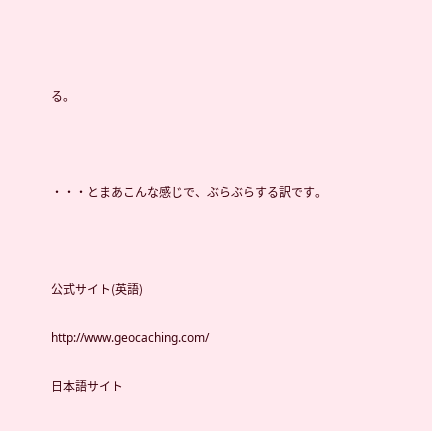る。



・・・とまあこんな感じで、ぶらぶらする訳です。



公式サイト(英語)

http://www.geocaching.com/

日本語サイト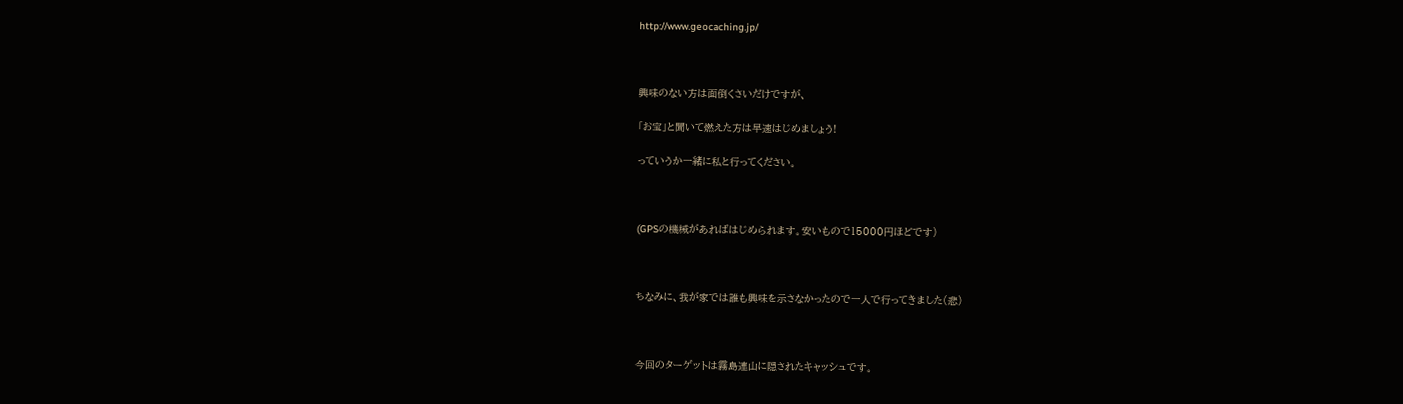http://www.geocaching.jp/



興味のない方は面倒くさいだけですが、

「お宝」と聞いて燃えた方は早速はじめましょう!

っていうか一緒に私と行ってください。



(GPSの機械があればはじめられます。安いもので15000円ほどです)



ちなみに、我が家では誰も興味を示さなかったので一人で行ってきました(悲)



今回のターゲットは霧島連山に隠されたキャッシュです。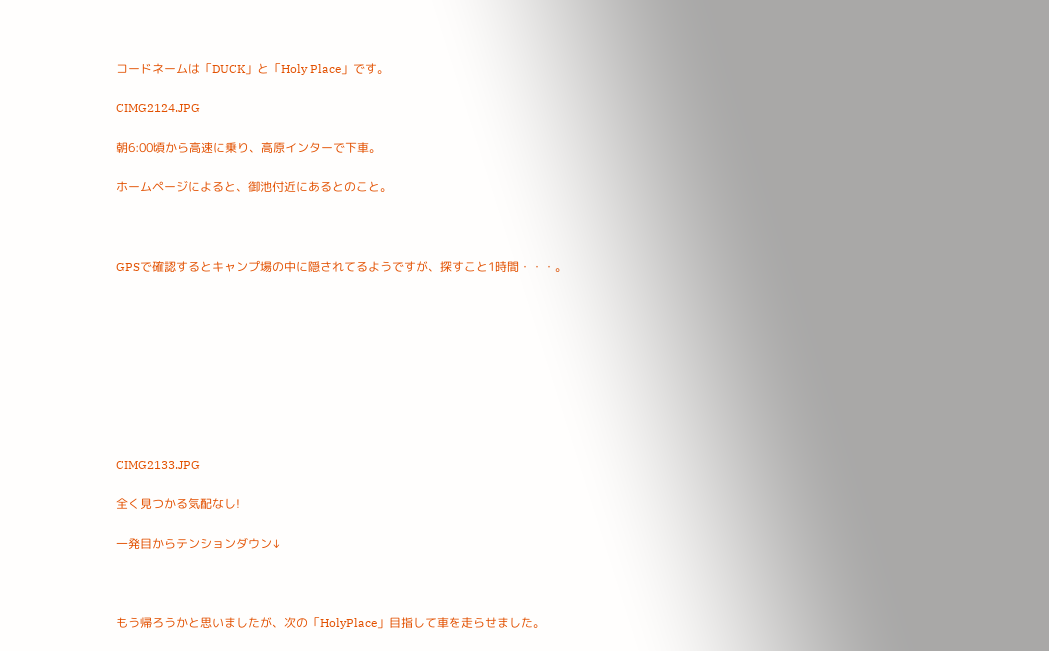コードネームは「DUCK」と「Holy Place」です。

CIMG2124.JPG

朝6:00頃から高速に乗り、高原インターで下車。

ホームページによると、御池付近にあるとのこと。



GPSで確認するとキャンプ場の中に隠されてるようですが、探すこと1時間・・・。









CIMG2133.JPG

全く見つかる気配なし!

一発目からテンションダウン↓



もう帰ろうかと思いましたが、次の「HolyPlace」目指して車を走らせました。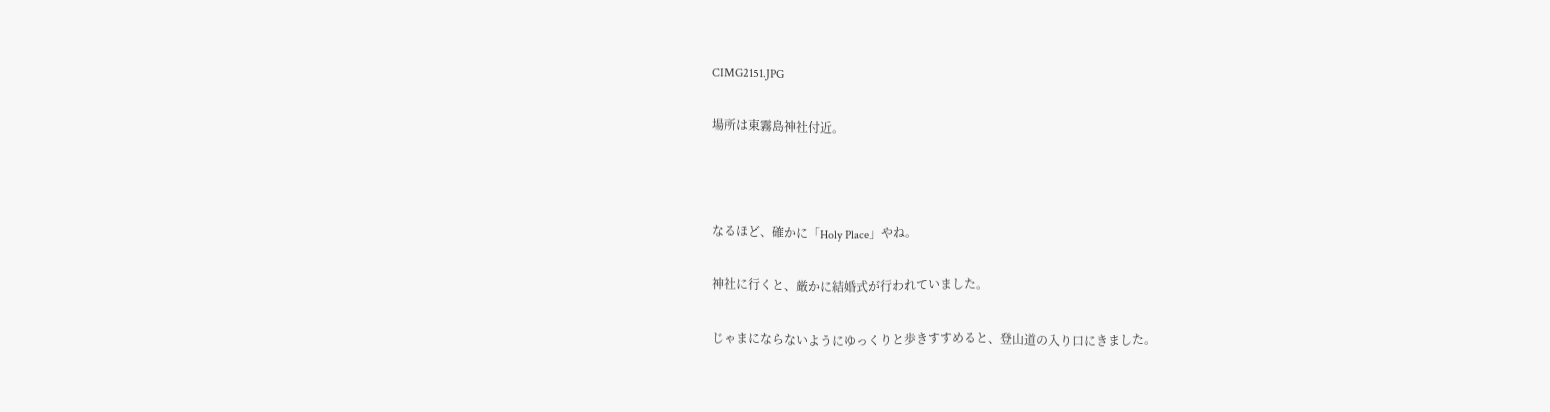CIMG2151.JPG

場所は東霧島神社付近。



なるほど、確かに「Holy Place」やね。

神社に行くと、厳かに結婚式が行われていました。

じゃまにならないようにゆっくりと歩きすすめると、登山道の入り口にきました。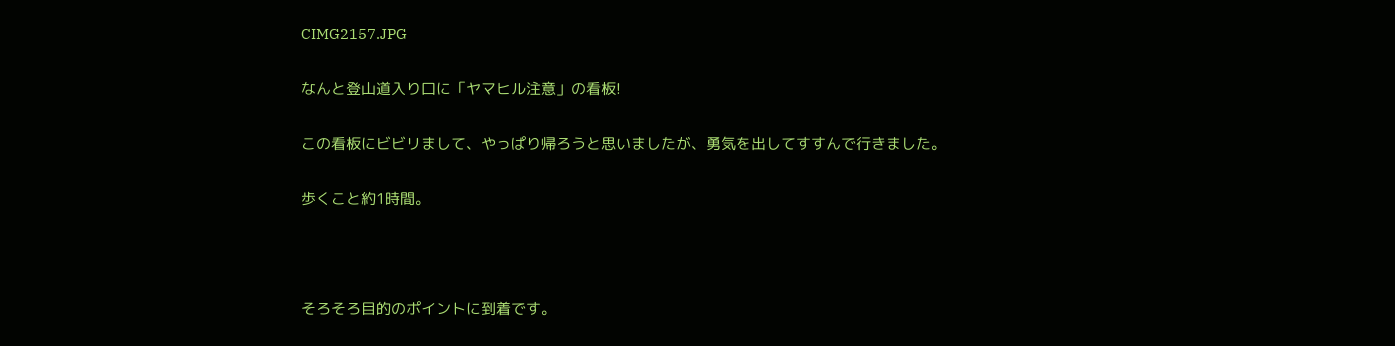CIMG2157.JPG

なんと登山道入り口に「ヤマヒル注意」の看板!

この看板にビビリまして、やっぱり帰ろうと思いましたが、勇気を出してすすんで行きました。

歩くこと約1時間。



そろそろ目的のポイントに到着です。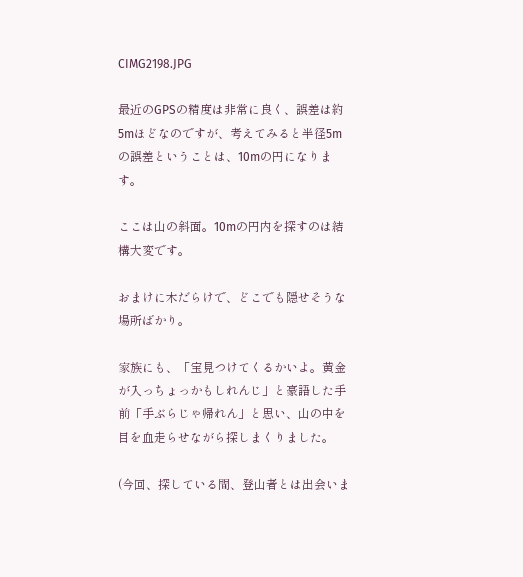CIMG2198.JPG

最近のGPSの精度は非常に良く、誤差は約5mほどなのですが、考えてみると半径5mの誤差ということは、10mの円になります。

ここは山の斜面。10mの円内を探すのは結構大変です。

おまけに木だらけで、どこでも隠せそうな場所ばかり。

家族にも、「宝見つけてくるかいよ。黄金が入っちょっかもしれんじ」と豪語した手前「手ぶらじゃ帰れん」と思い、山の中を目を血走らせながら探しまくりました。

(今回、探している間、登山者とは出会いま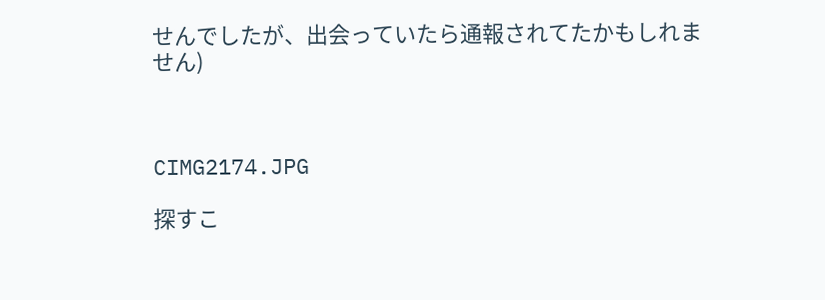せんでしたが、出会っていたら通報されてたかもしれません)



CIMG2174.JPG

探すこ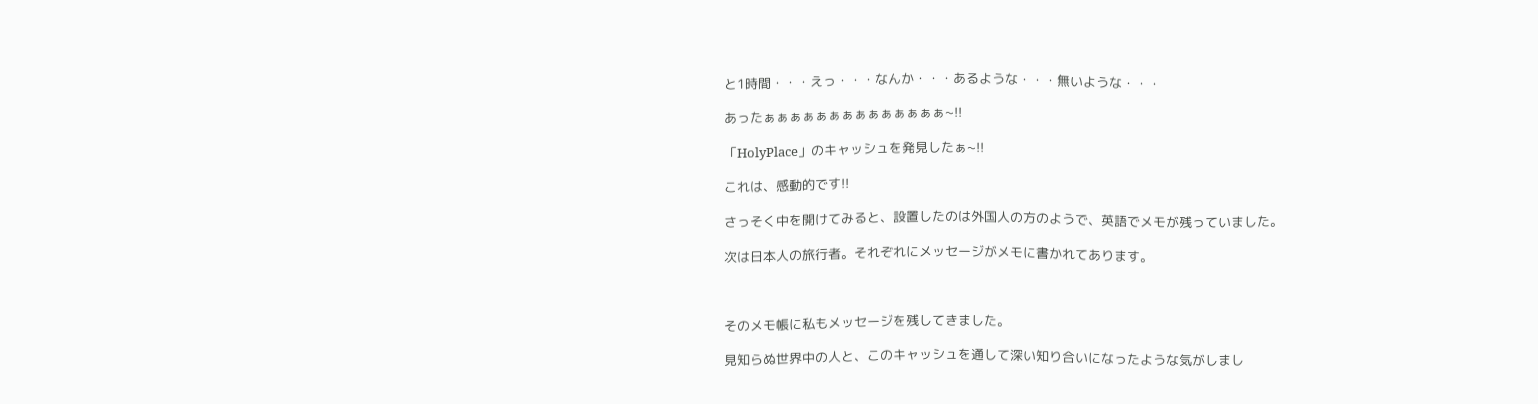と1時間・・・えっ・・・なんか・・・あるような・・・無いような・・・

あったぁぁぁぁぁぁぁぁぁぁぁぁぁぁ~!!

「HolyPlace」のキャッシュを発見したぁ~!!

これは、感動的です!!

さっそく中を開けてみると、設置したのは外国人の方のようで、英語でメモが残っていました。

次は日本人の旅行者。それぞれにメッセージがメモに書かれてあります。



そのメモ帳に私もメッセージを残してきました。

見知らぬ世界中の人と、このキャッシュを通して深い知り合いになったような気がしまし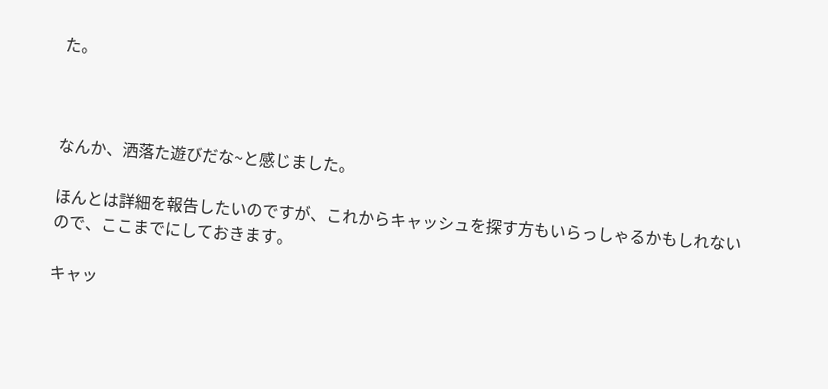た。



なんか、洒落た遊びだな~と感じました。

ほんとは詳細を報告したいのですが、これからキャッシュを探す方もいらっしゃるかもしれないので、ここまでにしておきます。

キャッ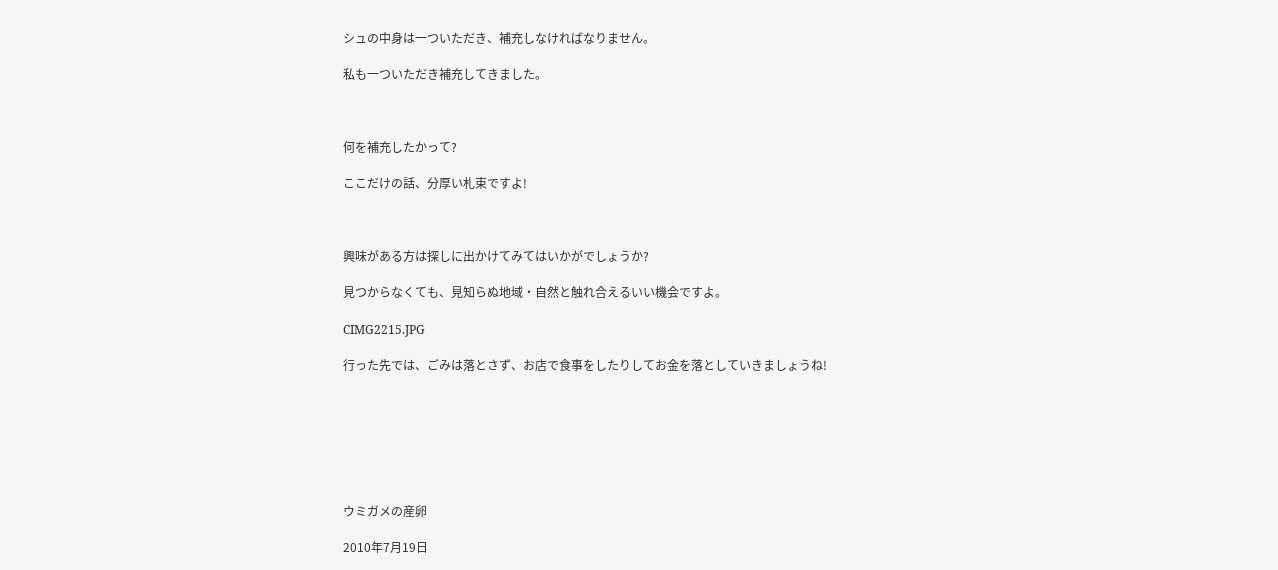シュの中身は一ついただき、補充しなければなりません。

私も一ついただき補充してきました。



何を補充したかって?

ここだけの話、分厚い札束ですよ!



興味がある方は探しに出かけてみてはいかがでしょうか?

見つからなくても、見知らぬ地域・自然と触れ合えるいい機会ですよ。

CIMG2215.JPG

行った先では、ごみは落とさず、お店で食事をしたりしてお金を落としていきましょうね!







ウミガメの産卵

2010年7月19日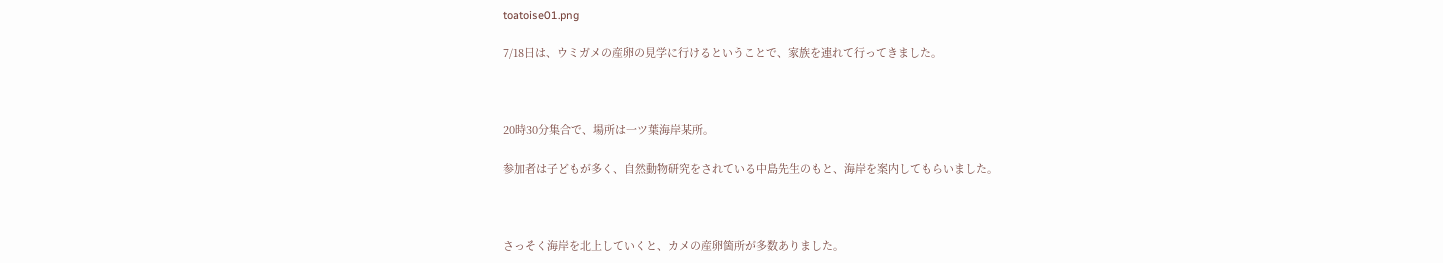toatoise01.png

7/18日は、ウミガメの産卵の見学に行けるということで、家族を連れて行ってきました。



20時30分集合で、場所は一ツ葉海岸某所。

参加者は子どもが多く、自然動物研究をされている中島先生のもと、海岸を案内してもらいました。



さっそく海岸を北上していくと、カメの産卵箇所が多数ありました。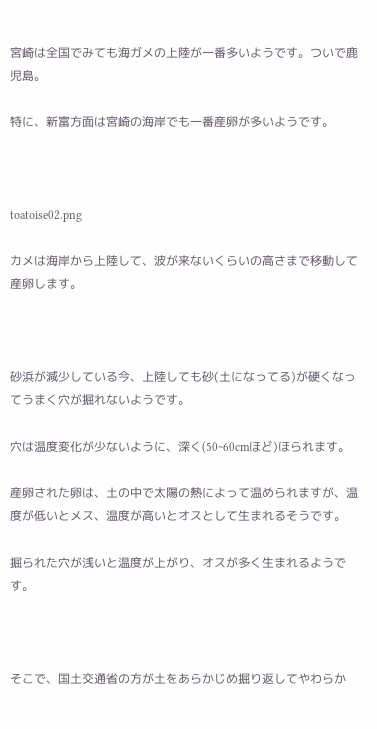宮崎は全国でみても海ガメの上陸が一番多いようです。ついで鹿児島。

特に、新富方面は宮崎の海岸でも一番産卵が多いようです。



toatoise02.png

カメは海岸から上陸して、波が来ないくらいの高さまで移動して産卵します。



砂浜が減少している今、上陸しても砂(土になってる)が硬くなってうまく穴が掘れないようです。

穴は温度変化が少ないように、深く(50~60cmほど)ほられます。

産卵された卵は、土の中で太陽の熱によって温められますが、温度が低いとメス、温度が高いとオスとして生まれるそうです。

掘られた穴が浅いと温度が上がり、オスが多く生まれるようです。



そこで、国土交通省の方が土をあらかじめ掘り返してやわらか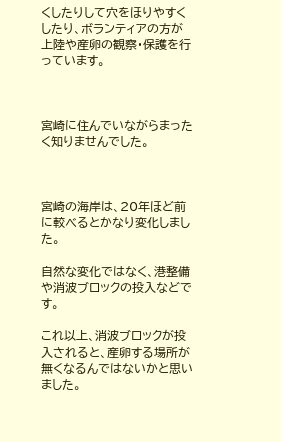くしたりして穴をほりやすくしたり、ボランティアの方が上陸や産卵の観察・保護を行っています。



宮崎に住んでいながらまったく知りませんでした。



宮崎の海岸は、20年ほど前に較べるとかなり変化しました。

自然な変化ではなく、港整備や消波ブロックの投入などです。

これ以上、消波ブロックが投入されると、産卵する場所が無くなるんではないかと思いました。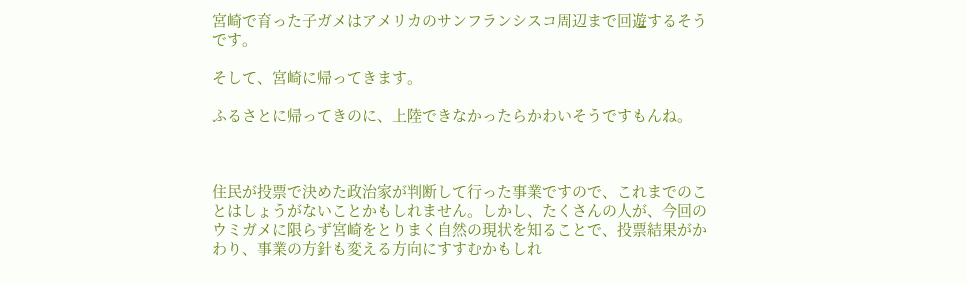宮崎で育った子ガメはアメリカのサンフランシスコ周辺まで回遊するそうです。

そして、宮崎に帰ってきます。

ふるさとに帰ってきのに、上陸できなかったらかわいそうですもんね。



住民が投票で決めた政治家が判断して行った事業ですので、これまでのことはしょうがないことかもしれません。しかし、たくさんの人が、今回のウミガメに限らず宮崎をとりまく自然の現状を知ることで、投票結果がかわり、事業の方針も変える方向にすすむかもしれ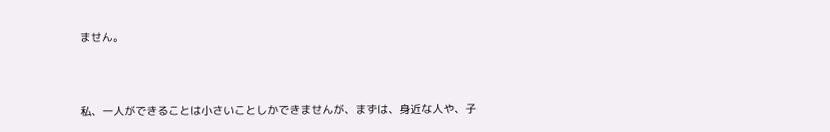ません。



私、一人ができることは小さいことしかできませんが、まずは、身近な人や、子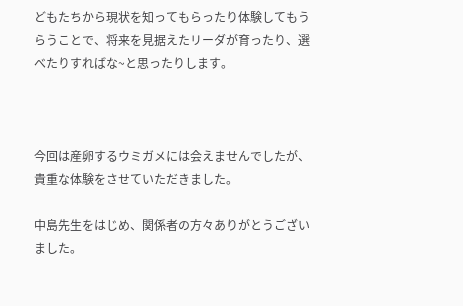どもたちから現状を知ってもらったり体験してもうらうことで、将来を見据えたリーダが育ったり、選べたりすればな~と思ったりします。



今回は産卵するウミガメには会えませんでしたが、貴重な体験をさせていただきました。

中島先生をはじめ、関係者の方々ありがとうございました。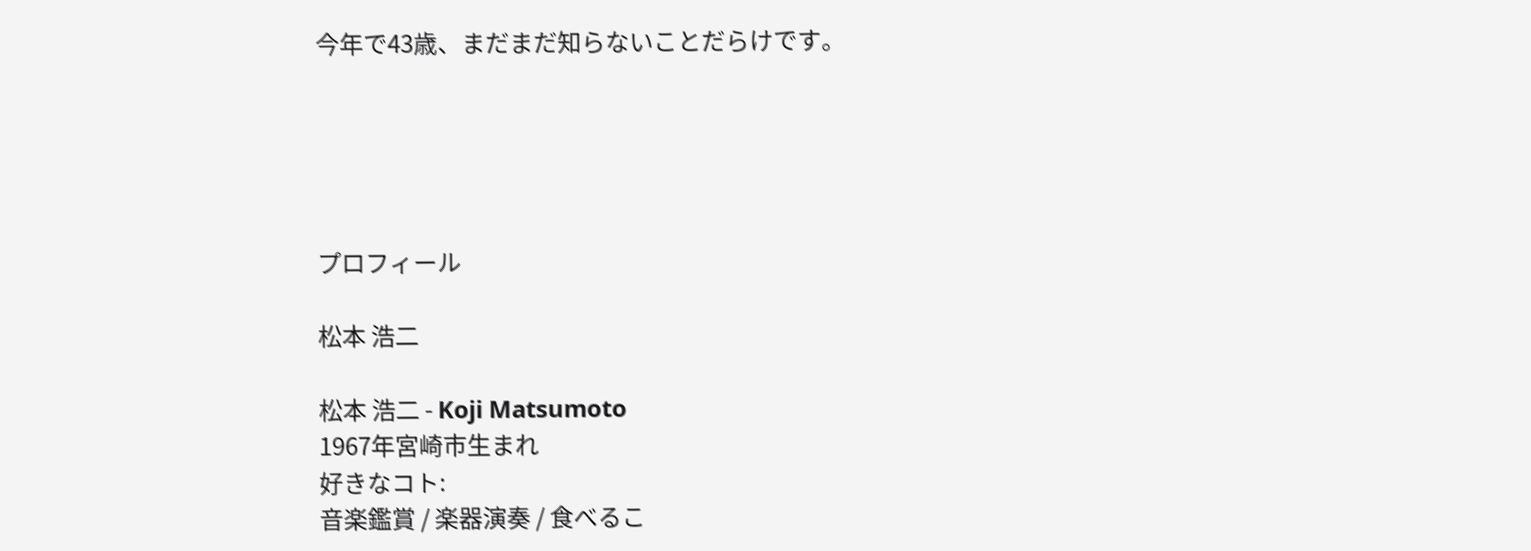今年で43歳、まだまだ知らないことだらけです。





プロフィール

松本 浩二

松本 浩二 - Koji Matsumoto
1967年宮崎市生まれ
好きなコト:
音楽鑑賞 / 楽器演奏 / 食べるこ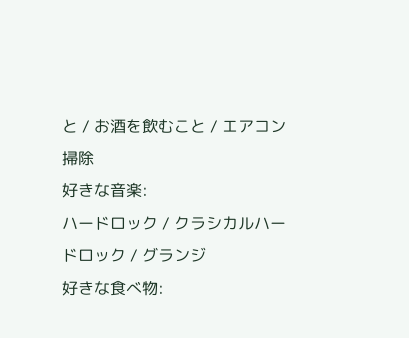と / お酒を飲むこと / エアコン掃除
好きな音楽:
ハードロック / クラシカルハードロック / グランジ
好きな食べ物: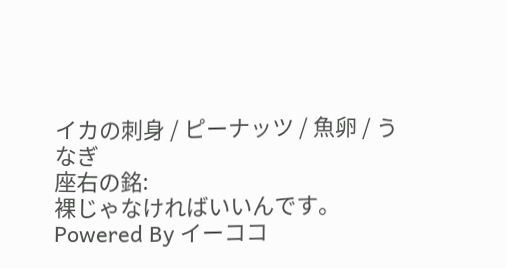イカの刺身 / ピーナッツ / 魚卵 / うなぎ
座右の銘:
裸じゃなければいいんです。
Powered By イーココ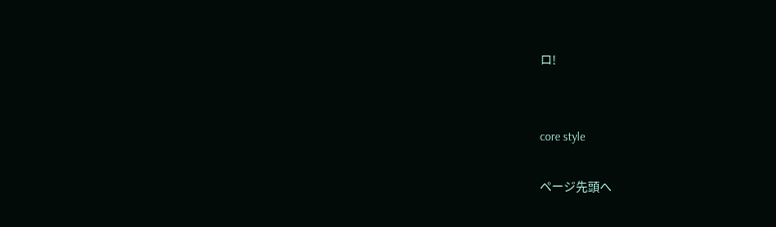ロ!


core style

ページ先頭へ